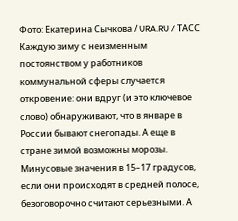Фото: Екатерина Сычкова / URA.RU / ТАСС
Каждую зиму с неизменным постоянством у работников коммунальной сферы случается откровение: они вдруг (и это ключевое слово) обнаруживают, что в январе в России бывают снегопады. А еще в стране зимой возможны морозы. Минусовые значения в 15–17 градусов, если они происходят в средней полосе, безоговорочно считают серьезными. А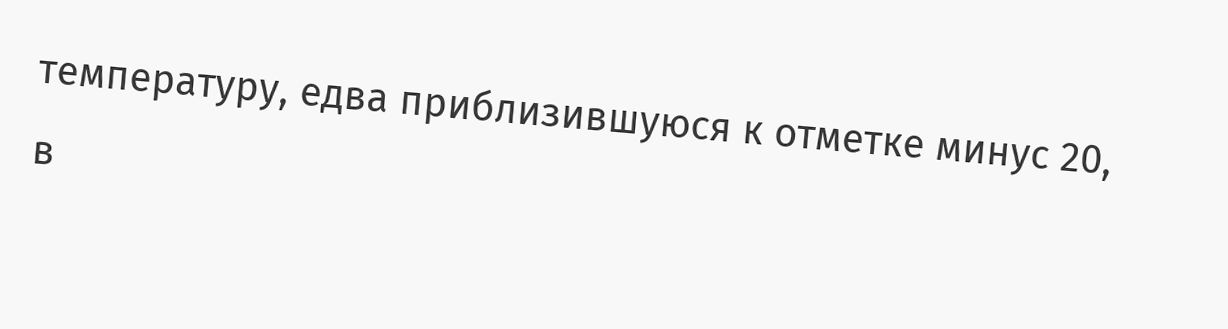температуру, едва приблизившуюся к отметке минус 20, в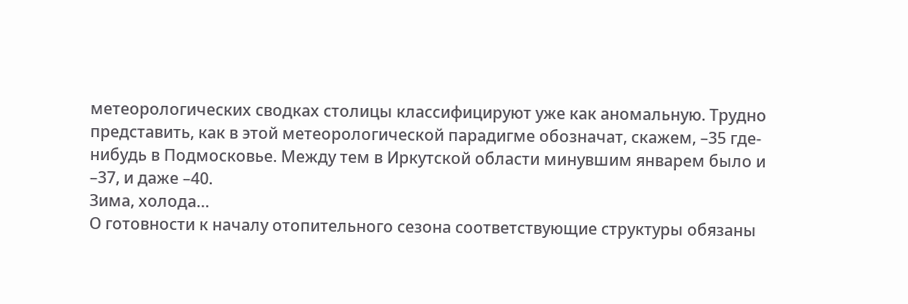метеорологических сводках столицы классифицируют уже как аномальную. Трудно представить, как в этой метеорологической парадигме обозначат, скажем, –35 где-нибудь в Подмосковье. Между тем в Иркутской области минувшим январем было и –37, и даже –40.
Зима, холода…
О готовности к началу отопительного сезона соответствующие структуры обязаны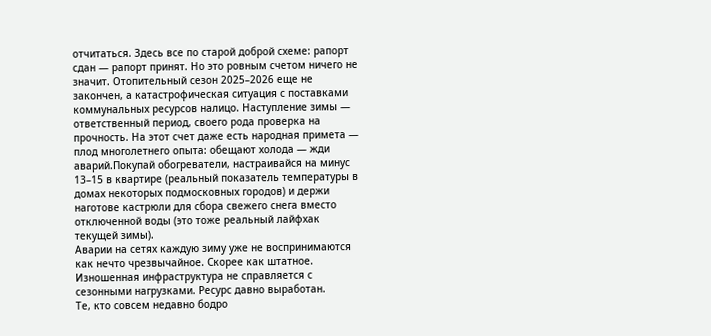отчитаться. Здесь все по старой доброй схеме: рапорт сдан — рапорт принят. Но это ровным счетом ничего не значит. Отопительный сезон 2025–2026 еще не закончен, а катастрофическая ситуация с поставками коммунальных ресурсов налицо. Наступление зимы — ответственный период, своего рода проверка на прочность. На этот счет даже есть народная примета — плод многолетнего опыта: обещают холода — жди аварий.Покупай обогреватели, настраивайся на минус 13–15 в квартире (реальный показатель температуры в домах некоторых подмосковных городов) и держи наготове кастрюли для сбора свежего снега вместо отключенной воды (это тоже реальный лайфхак текущей зимы).
Аварии на сетях каждую зиму уже не воспринимаются как нечто чрезвычайное. Скорее как штатное. Изношенная инфраструктура не справляется с сезонными нагрузками. Ресурс давно выработан.
Те, кто совсем недавно бодро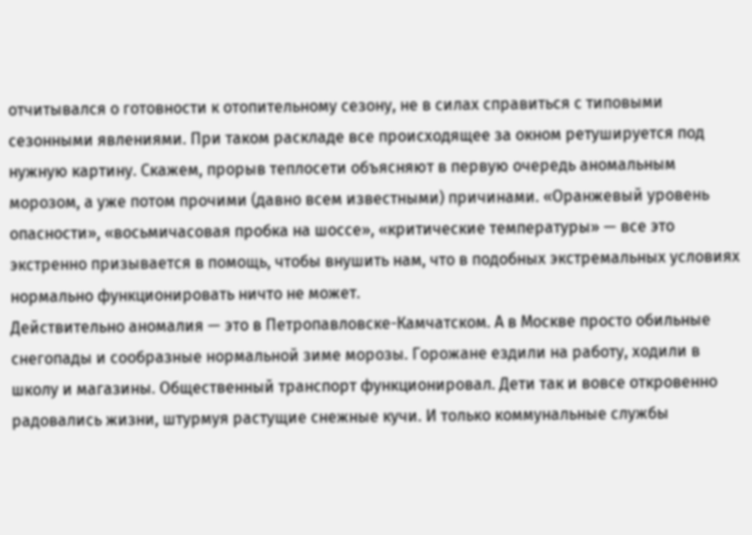отчитывался о готовности к отопительному сезону, не в силах справиться с типовыми сезонными явлениями. При таком раскладе все происходящее за окном ретушируется под нужную картину. Скажем, прорыв теплосети объясняют в первую очередь аномальным морозом, а уже потом прочими (давно всем известными) причинами. «Оранжевый уровень опасности», «восьмичасовая пробка на шоссе», «критические температуры» — все это экстренно призывается в помощь, чтобы внушить нам, что в подобных экстремальных условиях нормально функционировать ничто не может.
Действительно аномалия — это в Петропавловске-Камчатском. А в Москве просто обильные снегопады и сообразные нормальной зиме морозы. Горожане ездили на работу, ходили в школу и магазины. Общественный транспорт функционировал. Дети так и вовсе откровенно радовались жизни, штурмуя растущие снежные кучи. И только коммунальные службы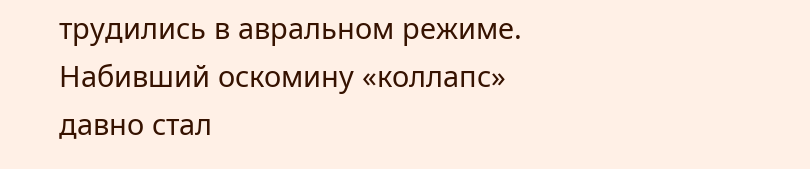трудились в авральном режиме. Набивший оскомину «коллапс» давно стал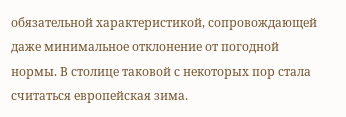обязательной характеристикой, сопровождающей даже минимальное отклонение от погодной нормы. В столице таковой с некоторых пор стала считаться европейская зима.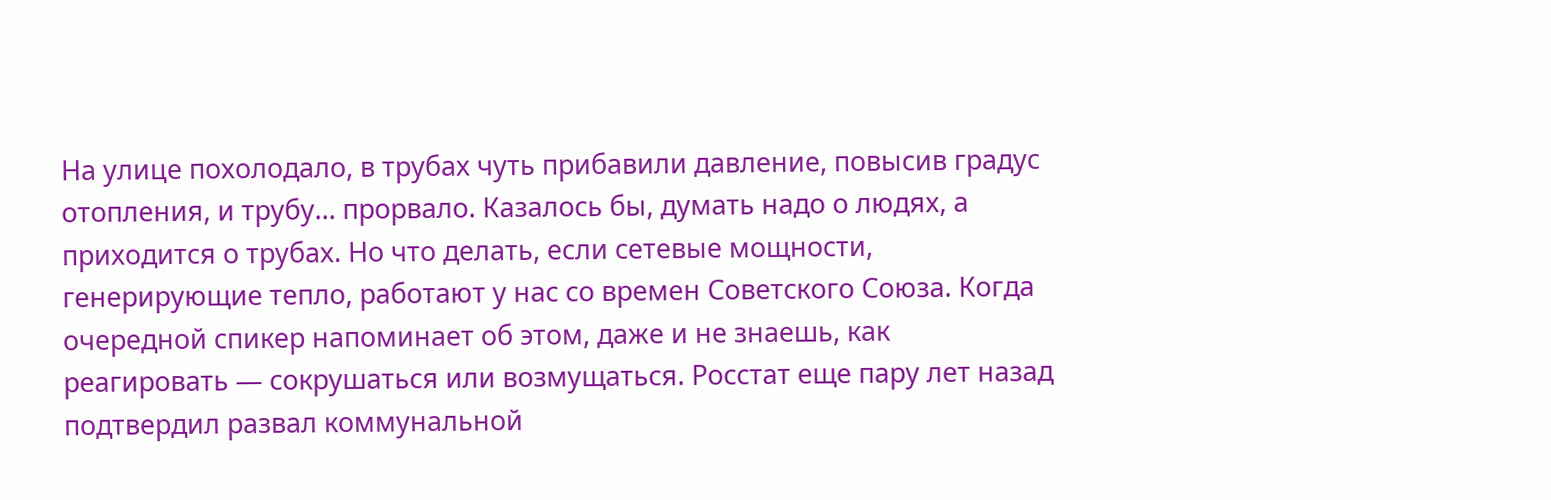На улице похолодало, в трубах чуть прибавили давление, повысив градус отопления, и трубу… прорвало. Казалось бы, думать надо о людях, а приходится о трубах. Но что делать, если сетевые мощности, генерирующие тепло, работают у нас со времен Советского Союза. Когда очередной спикер напоминает об этом, даже и не знаешь, как реагировать — сокрушаться или возмущаться. Росстат еще пару лет назад подтвердил развал коммунальной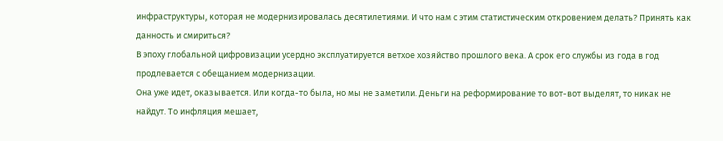инфраструктуры, которая не модернизировалась десятилетиями. И что нам с этим статистическим откровением делать? Принять как данность и смириться?
В эпоху глобальной цифровизации усердно эксплуатируется ветхое хозяйство прошлого века. А срок его службы из года в год продлевается с обещанием модернизации.
Она уже идет, оказывается. Или когда-то была, но мы не заметили. Деньги на реформирование то вот-вот выделят, то никак не найдут. То инфляция мешает,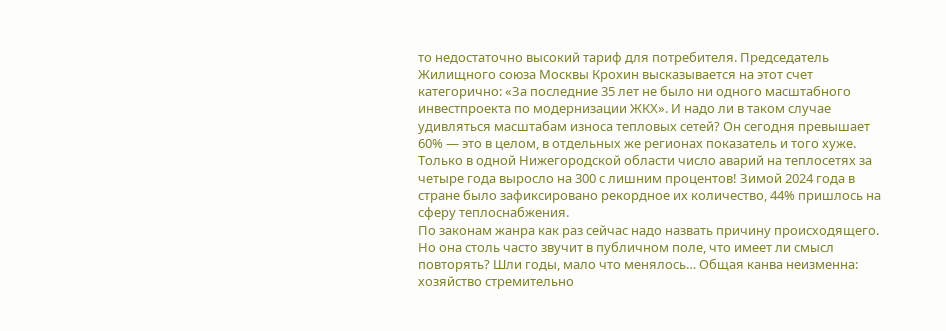то недостаточно высокий тариф для потребителя. Председатель Жилищного союза Москвы Крохин высказывается на этот счет категорично: «За последние 35 лет не было ни одного масштабного инвестпроекта по модернизации ЖКХ». И надо ли в таком случае удивляться масштабам износа тепловых сетей? Он сегодня превышает 60% — это в целом, в отдельных же регионах показатель и того хуже. Только в одной Нижегородской области число аварий на теплосетях за четыре года выросло на 300 с лишним процентов! Зимой 2024 года в стране было зафиксировано рекордное их количество, 44% пришлось на сферу теплоснабжения.
По законам жанра как раз сейчас надо назвать причину происходящего. Но она столь часто звучит в публичном поле, что имеет ли смысл повторять? Шли годы, мало что менялось… Общая канва неизменна: хозяйство стремительно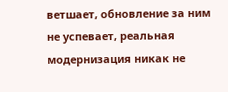ветшает, обновление за ним не успевает, реальная модернизация никак не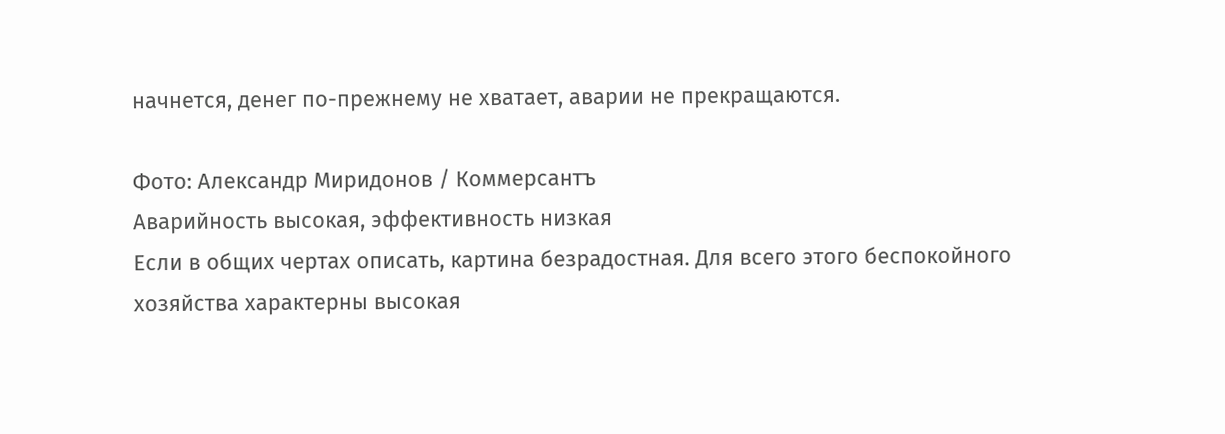начнется, денег по-прежнему не хватает, аварии не прекращаются.

Фото: Александр Миридонов / Коммерсантъ
Аварийность высокая, эффективность низкая
Если в общих чертах описать, картина безрадостная. Для всего этого беспокойного хозяйства характерны высокая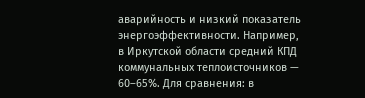аварийность и низкий показатель энергоэффективности. Например, в Иркутской области средний КПД коммунальных теплоисточников — 60–65%. Для сравнения: в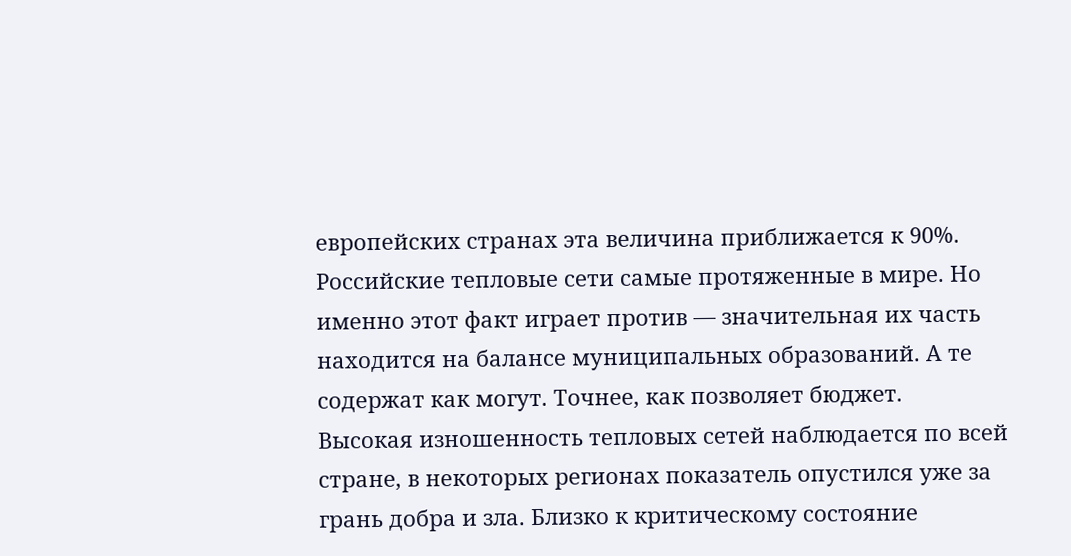европейских странах эта величина приближается к 90%. Российские тепловые сети самые протяженные в мире. Но именно этот факт играет против — значительная их часть находится на балансе муниципальных образований. А те содержат как могут. Точнее, как позволяет бюджет.
Высокая изношенность тепловых сетей наблюдается по всей стране, в некоторых регионах показатель опустился уже за грань добра и зла. Близко к критическому состояние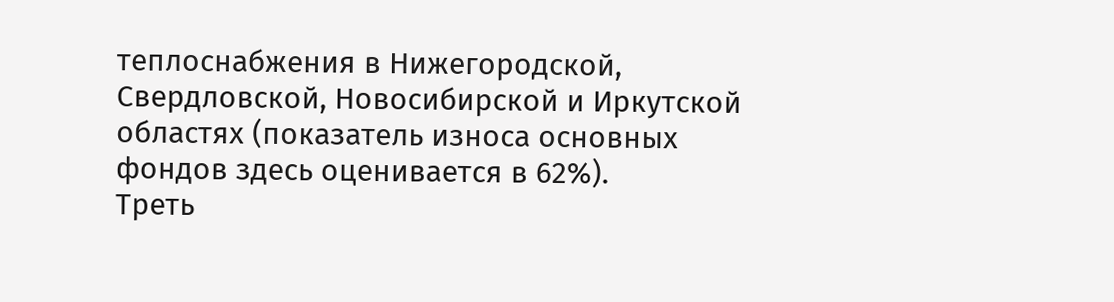теплоснабжения в Нижегородской, Свердловской, Новосибирской и Иркутской областях (показатель износа основных фондов здесь оценивается в 62%).
Треть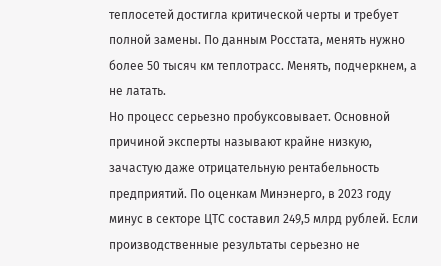теплосетей достигла критической черты и требует полной замены. По данным Росстата, менять нужно более 50 тысяч км теплотрасс. Менять, подчеркнем, а не латать.
Но процесс серьезно пробуксовывает. Основной причиной эксперты называют крайне низкую, зачастую даже отрицательную рентабельность предприятий. По оценкам Минэнерго, в 2023 году минус в секторе ЦТС составил 249,5 млрд рублей. Если производственные результаты серьезно не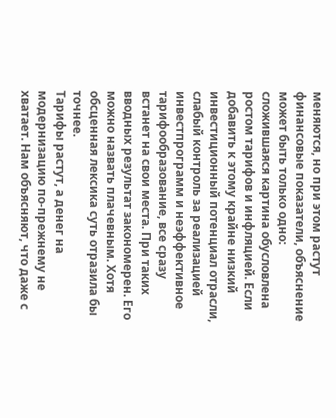меняются, но при этом растут финансовые показатели, объяснение может быть только одно: сложившаяся картина обусловлена ростом тарифов и инфляцией. Если добавить к этому крайне низкий инвестиционный потенциал отрасли, слабый контроль за реализацией инвестпрограмм и неэффективное тарифообразование, все сразу встанет на свои места. При таких вводных результат закономерен. Его можно назвать плачевным. Хотя обсценная лексика суть отразила бы точнее.
Тарифы растут, а денег на модернизацию по-прежнему не хватает. Нам объясняют, что даже с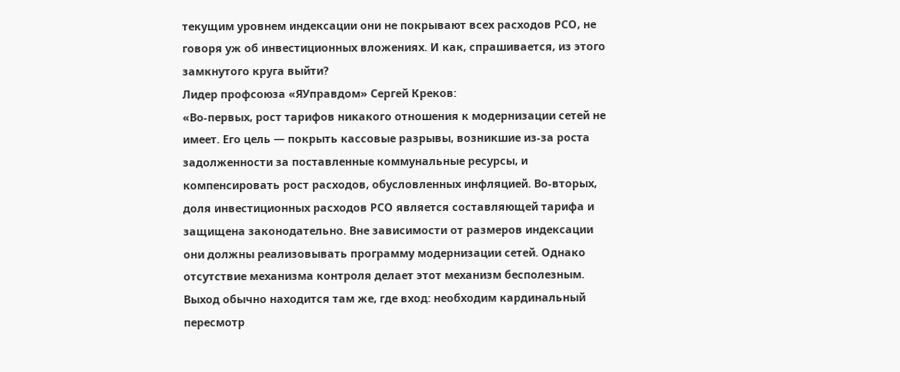текущим уровнем индексации они не покрывают всех расходов РСО, не говоря уж об инвестиционных вложениях. И как, спрашивается, из этого замкнутого круга выйти?
Лидер профсоюза «ЯУправдом» Сергей Креков:
«Во-первых, рост тарифов никакого отношения к модернизации сетей не имеет. Его цель — покрыть кассовые разрывы, возникшие из-за роста задолженности за поставленные коммунальные ресурсы, и компенсировать рост расходов, обусловленных инфляцией. Во-вторых, доля инвестиционных расходов РСО является составляющей тарифа и защищена законодательно. Вне зависимости от размеров индексации они должны реализовывать программу модернизации сетей. Однако отсутствие механизма контроля делает этот механизм бесполезным.
Выход обычно находится там же, где вход: необходим кардинальный пересмотр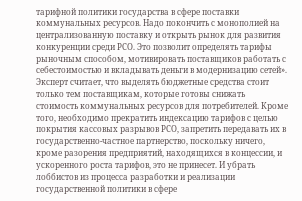тарифной политики государства в сфере поставки коммунальных ресурсов. Надо покончить с монополией на централизованную поставку и открыть рынок для развития конкуренции среди РСО. Это позволит определять тарифы рыночным способом, мотивировать поставщиков работать с себестоимостью и вкладывать деньги в модернизацию сетей».
Эксперт считает, что выделять бюджетные средства стоит только тем поставщикам, которые готовы снижать стоимость коммунальных ресурсов для потребителей. Кроме того, необходимо прекратить индексацию тарифов с целью покрытия кассовых разрывов РСО, запретить передавать их в государственно-частное партнерство, поскольку ничего, кроме разорения предприятий, находящихся в концессии, и ускоренного роста тарифов, это не принесет. И убрать лоббистов из процесса разработки и реализации государственной политики в сфере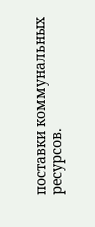поставки коммунальных ресурсов.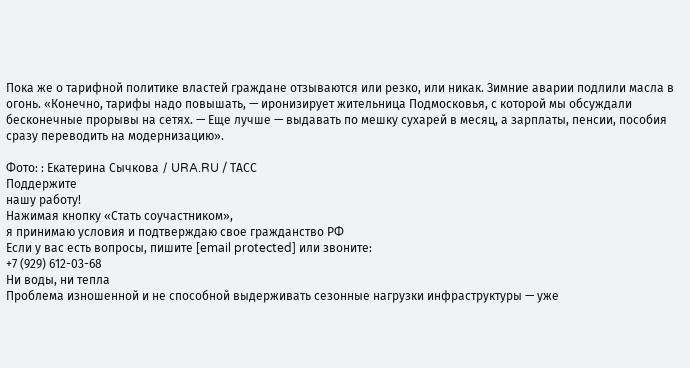Пока же о тарифной политике властей граждане отзываются или резко, или никак. Зимние аварии подлили масла в огонь. «Конечно, тарифы надо повышать, — иронизирует жительница Подмосковья, с которой мы обсуждали бесконечные прорывы на сетях. — Еще лучше — выдавать по мешку сухарей в месяц, а зарплаты, пенсии, пособия сразу переводить на модернизацию».

Фото: : Екатерина Сычкова / URA.RU / ТАСС
Поддержите
нашу работу!
Нажимая кнопку «Стать соучастником»,
я принимаю условия и подтверждаю свое гражданство РФ
Если у вас есть вопросы, пишите [email protected] или звоните:
+7 (929) 612-03-68
Ни воды, ни тепла
Проблема изношенной и не способной выдерживать сезонные нагрузки инфраструктуры — уже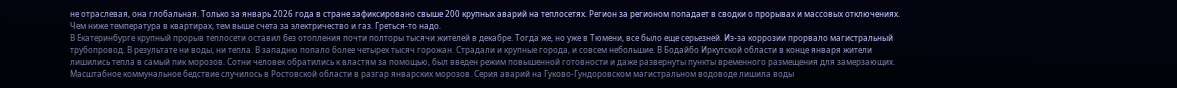не отраслевая, она глобальная. Только за январь 2026 года в стране зафиксировано свыше 200 крупных аварий на теплосетях. Регион за регионом попадает в сводки о прорывах и массовых отключениях. Чем ниже температура в квартирах, тем выше счета за электричество и газ. Греться-то надо.
В Екатеринбурге крупный прорыв теплосети оставил без отопления почти полторы тысячи жителей в декабре. Тогда же, но уже в Тюмени, все было еще серьезней. Из-за коррозии прорвало магистральный трубопровод. В результате ни воды, ни тепла. В западню попало более четырех тысяч горожан. Страдали и крупные города, и совсем небольшие. В Бодайбо Иркутской области в конце января жители лишились тепла в самый пик морозов. Сотни человек обратились к властям за помощью, был введен режим повышенной готовности и даже развернуты пункты временного размещения для замерзающих.
Масштабное коммунальное бедствие случилось в Ростовской области в разгар январских морозов. Серия аварий на Гуково-Гундоровском магистральном водоводе лишила воды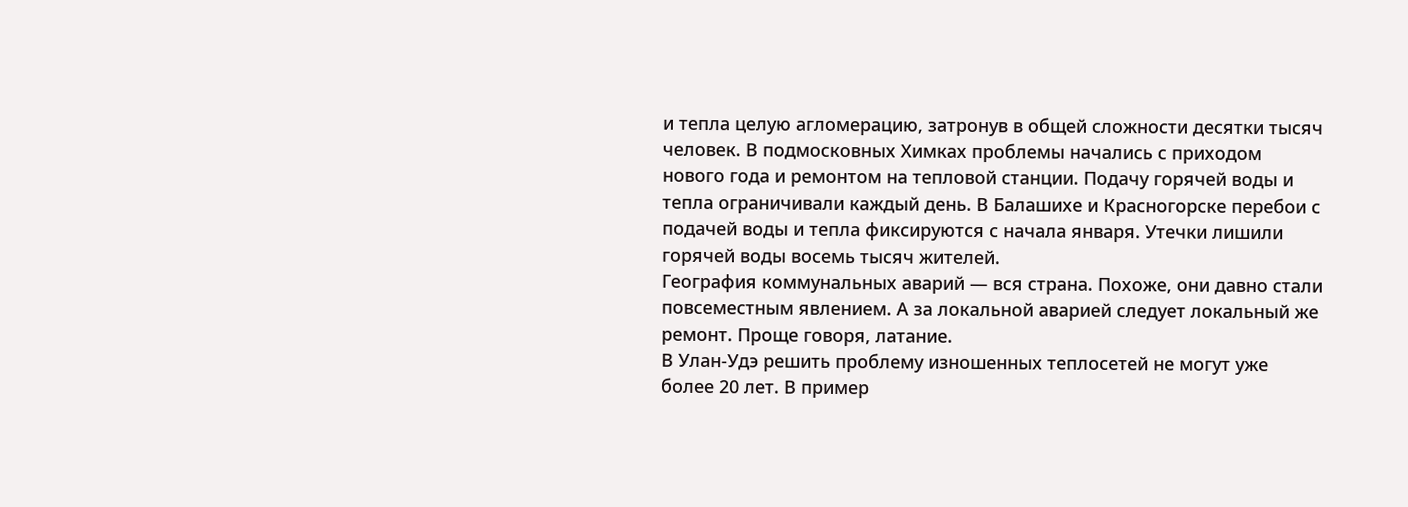и тепла целую агломерацию, затронув в общей сложности десятки тысяч человек. В подмосковных Химках проблемы начались с приходом нового года и ремонтом на тепловой станции. Подачу горячей воды и тепла ограничивали каждый день. В Балашихе и Красногорске перебои с подачей воды и тепла фиксируются с начала января. Утечки лишили горячей воды восемь тысяч жителей.
География коммунальных аварий — вся страна. Похоже, они давно стали повсеместным явлением. А за локальной аварией следует локальный же ремонт. Проще говоря, латание.
В Улан-Удэ решить проблему изношенных теплосетей не могут уже более 20 лет. В пример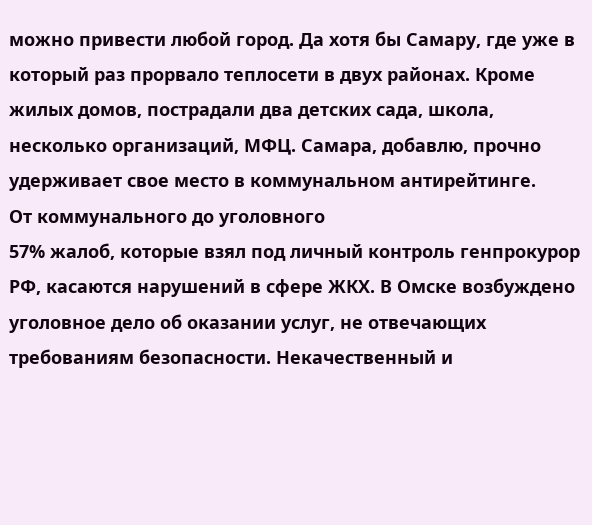можно привести любой город. Да хотя бы Самару, где уже в который раз прорвало теплосети в двух районах. Кроме жилых домов, пострадали два детских сада, школа, несколько организаций, МФЦ. Самара, добавлю, прочно удерживает свое место в коммунальном антирейтинге.
От коммунального до уголовного
57% жалоб, которые взял под личный контроль генпрокурор РФ, касаются нарушений в сфере ЖКХ. В Омске возбуждено уголовное дело об оказании услуг, не отвечающих требованиям безопасности. Некачественный и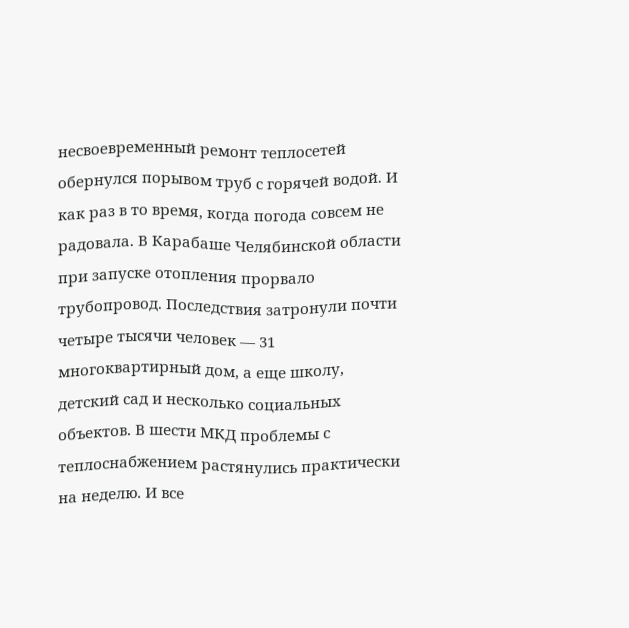несвоевременный ремонт теплосетей обернулся порывом труб с горячей водой. И как раз в то время, когда погода совсем не радовала. В Карабаше Челябинской области при запуске отопления прорвало трубопровод. Последствия затронули почти четыре тысячи человек — 31 многоквартирный дом, а еще школу, детский сад и несколько социальных объектов. В шести МКД проблемы с теплоснабжением растянулись практически на неделю. И все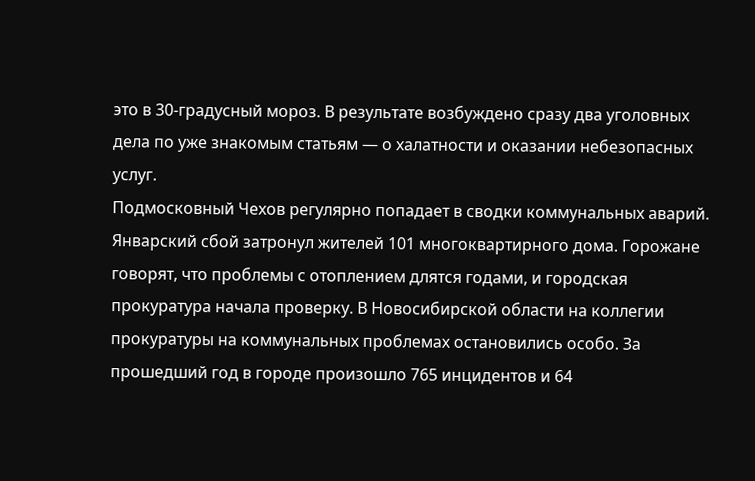это в 30-градусный мороз. В результате возбуждено сразу два уголовных дела по уже знакомым статьям — о халатности и оказании небезопасных услуг.
Подмосковный Чехов регулярно попадает в сводки коммунальных аварий. Январский сбой затронул жителей 101 многоквартирного дома. Горожане говорят, что проблемы с отоплением длятся годами, и городская прокуратура начала проверку. В Новосибирской области на коллегии прокуратуры на коммунальных проблемах остановились особо. За прошедший год в городе произошло 765 инцидентов и 64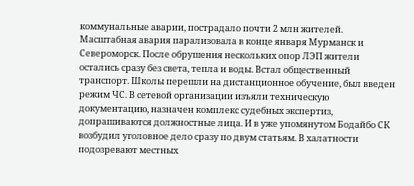коммунальные аварии, пострадало почти 2 млн жителей.
Масштабная авария парализовала в конце января Мурманск и Североморск. После обрушения нескольких опор ЛЭП жители остались сразу без света, тепла и воды. Встал общественный транспорт. Школы перешли на дистанционное обучение, был введен режим ЧС. В сетевой организации изъяли техническую документацию, назначен комплекс судебных экспертиз, допрашиваются должностные лица. И в уже упомянутом Бодайбо СК возбудил уголовное дело сразу по двум статьям. В халатности подозревают местных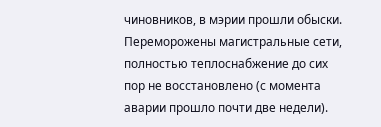чиновников, в мэрии прошли обыски. Переморожены магистральные сети, полностью теплоснабжение до сих пор не восстановлено (с момента аварии прошло почти две недели).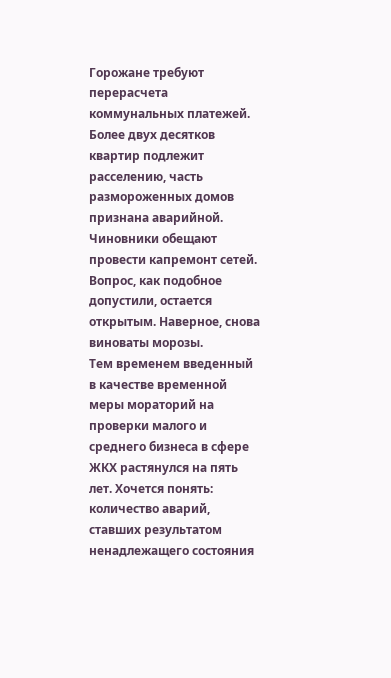Горожане требуют перерасчета коммунальных платежей.
Более двух десятков квартир подлежит расселению, часть размороженных домов признана аварийной. Чиновники обещают провести капремонт сетей. Вопрос, как подобное допустили, остается открытым. Наверное, снова виноваты морозы.
Тем временем введенный в качестве временной меры мораторий на проверки малого и среднего бизнеса в сфере ЖКХ растянулся на пять лет. Хочется понять: количество аварий, ставших результатом ненадлежащего состояния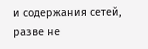и содержания сетей, разве не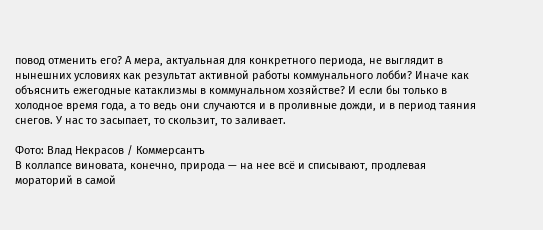повод отменить его? А мера, актуальная для конкретного периода, не выглядит в нынешних условиях как результат активной работы коммунального лобби? Иначе как объяснить ежегодные катаклизмы в коммунальном хозяйстве? И если бы только в холодное время года, а то ведь они случаются и в проливные дожди, и в период таяния снегов. У нас то засыпает, то скользит, то заливает.

Фото: Влад Некрасов / Коммерсантъ
В коллапсе виновата, конечно, природа — на нее всё и списывают, продлевая мораторий в самой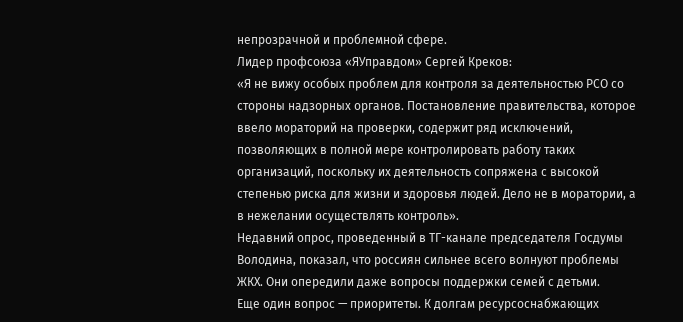непрозрачной и проблемной сфере.
Лидер профсоюза «ЯУправдом» Сергей Креков:
«Я не вижу особых проблем для контроля за деятельностью РСО со стороны надзорных органов. Постановление правительства, которое ввело мораторий на проверки, содержит ряд исключений, позволяющих в полной мере контролировать работу таких организаций, поскольку их деятельность сопряжена с высокой степенью риска для жизни и здоровья людей. Дело не в моратории, а в нежелании осуществлять контроль».
Недавний опрос, проведенный в ТГ-канале председателя Госдумы Володина, показал, что россиян сильнее всего волнуют проблемы ЖКХ. Они опередили даже вопросы поддержки семей с детьми.
Еще один вопрос — приоритеты. К долгам ресурсоснабжающих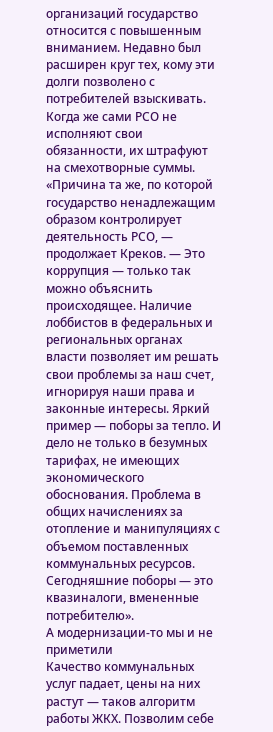организаций государство относится с повышенным вниманием. Недавно был расширен круг тех, кому эти долги позволено с потребителей взыскивать. Когда же сами РСО не исполняют свои обязанности, их штрафуют на смехотворные суммы. «Причина та же, по которой государство ненадлежащим образом контролирует деятельность РСО, — продолжает Креков. — Это коррупция — только так можно объяснить происходящее. Наличие лоббистов в федеральных и региональных органах власти позволяет им решать свои проблемы за наш счет, игнорируя наши права и законные интересы. Яркий пример — поборы за тепло. И дело не только в безумных тарифах, не имеющих экономического обоснования. Проблема в общих начислениях за отопление и манипуляциях с объемом поставленных коммунальных ресурсов. Сегодняшние поборы — это квазиналоги, вмененные потребителю».
А модернизации-то мы и не приметили
Качество коммунальных услуг падает, цены на них растут — таков алгоритм работы ЖКХ. Позволим себе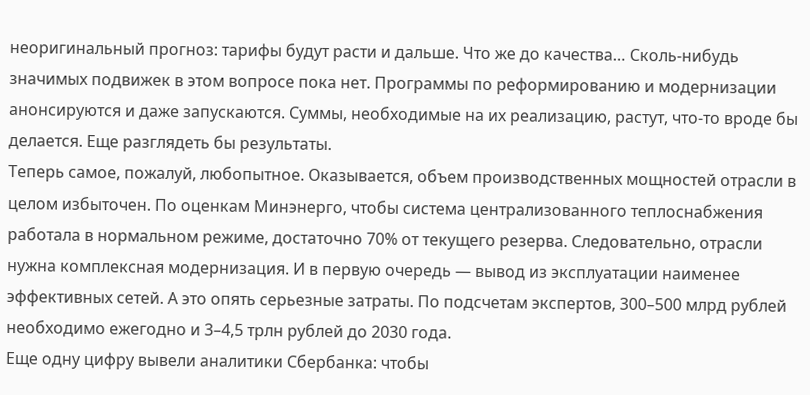неоригинальный прогноз: тарифы будут расти и дальше. Что же до качества… Сколь-нибудь значимых подвижек в этом вопросе пока нет. Программы по реформированию и модернизации анонсируются и даже запускаются. Суммы, необходимые на их реализацию, растут, что-то вроде бы делается. Еще разглядеть бы результаты.
Теперь самое, пожалуй, любопытное. Оказывается, объем производственных мощностей отрасли в целом избыточен. По оценкам Минэнерго, чтобы система централизованного теплоснабжения работала в нормальном режиме, достаточно 70% от текущего резерва. Следовательно, отрасли нужна комплексная модернизация. И в первую очередь — вывод из эксплуатации наименее эффективных сетей. А это опять серьезные затраты. По подсчетам экспертов, 300–500 млрд рублей необходимо ежегодно и 3–4,5 трлн рублей до 2030 года.
Еще одну цифру вывели аналитики Сбербанка: чтобы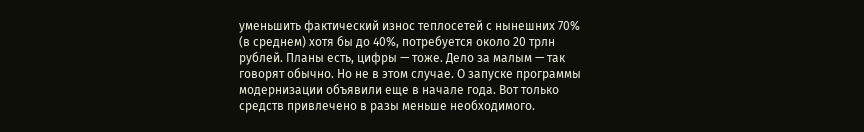уменьшить фактический износ теплосетей с нынешних 70% (в среднем) хотя бы до 40%, потребуется около 20 трлн рублей. Планы есть, цифры — тоже. Дело за малым — так говорят обычно. Но не в этом случае. О запуске программы модернизации объявили еще в начале года. Вот только средств привлечено в разы меньше необходимого.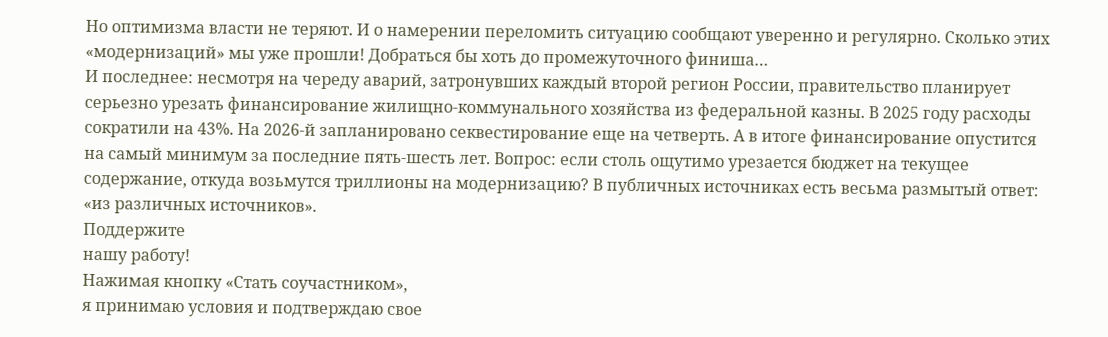Но оптимизма власти не теряют. И о намерении переломить ситуацию сообщают уверенно и регулярно. Сколько этих «модернизаций» мы уже прошли! Добраться бы хоть до промежуточного финиша…
И последнее: несмотря на череду аварий, затронувших каждый второй регион России, правительство планирует серьезно урезать финансирование жилищно-коммунального хозяйства из федеральной казны. В 2025 году расходы сократили на 43%. На 2026-й запланировано секвестирование еще на четверть. А в итоге финансирование опустится на самый минимум за последние пять-шесть лет. Вопрос: если столь ощутимо урезается бюджет на текущее содержание, откуда возьмутся триллионы на модернизацию? В публичных источниках есть весьма размытый ответ: «из различных источников».
Поддержите
нашу работу!
Нажимая кнопку «Стать соучастником»,
я принимаю условия и подтверждаю свое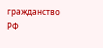гражданство РФ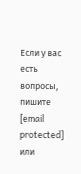Если у вас есть вопросы, пишите [email protected] или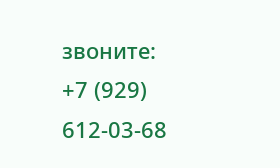звоните:
+7 (929) 612-03-68